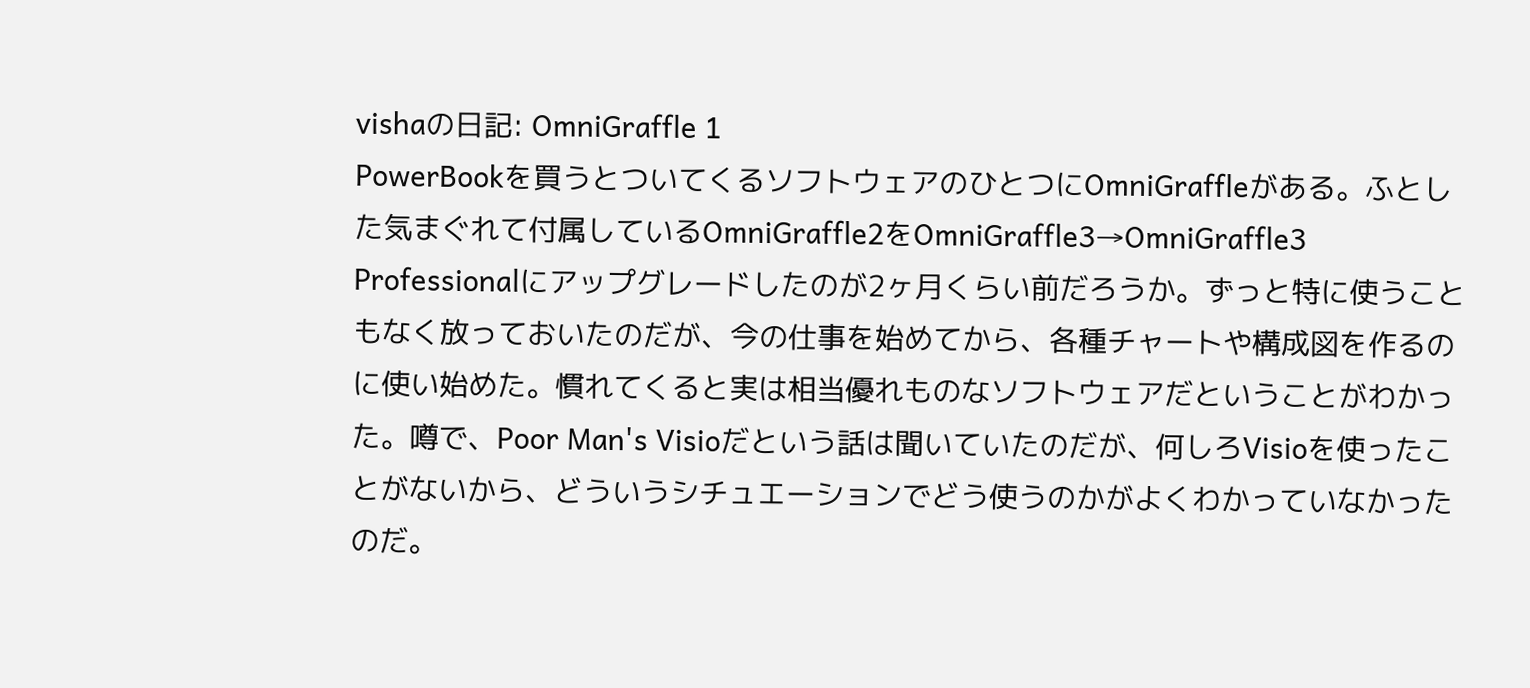vishaの日記: OmniGraffle 1
PowerBookを買うとついてくるソフトウェアのひとつにOmniGraffleがある。ふとした気まぐれて付属しているOmniGraffle2をOmniGraffle3→OmniGraffle3 Professionalにアップグレードしたのが2ヶ月くらい前だろうか。ずっと特に使うこともなく放っておいたのだが、今の仕事を始めてから、各種チャートや構成図を作るのに使い始めた。慣れてくると実は相当優れものなソフトウェアだということがわかった。噂で、Poor Man's Visioだという話は聞いていたのだが、何しろVisioを使ったことがないから、どういうシチュエーションでどう使うのかがよくわかっていなかったのだ。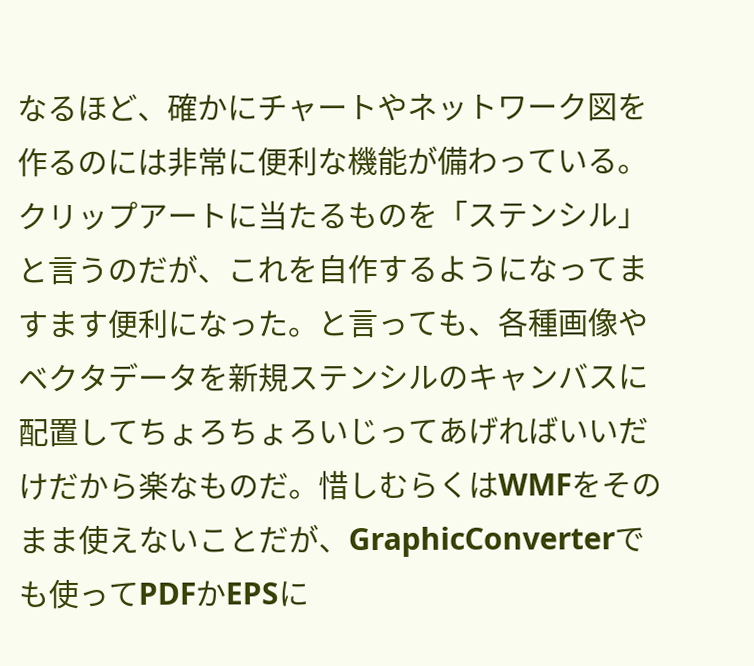なるほど、確かにチャートやネットワーク図を作るのには非常に便利な機能が備わっている。クリップアートに当たるものを「ステンシル」と言うのだが、これを自作するようになってますます便利になった。と言っても、各種画像やベクタデータを新規ステンシルのキャンバスに配置してちょろちょろいじってあげればいいだけだから楽なものだ。惜しむらくはWMFをそのまま使えないことだが、GraphicConverterでも使ってPDFかEPSに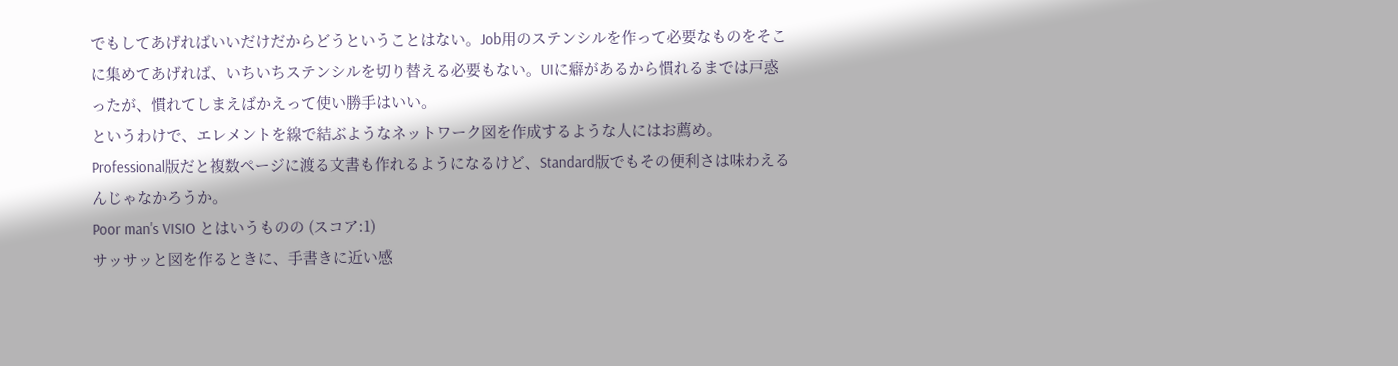でもしてあげればいいだけだからどうということはない。Job用のステンシルを作って必要なものをそこに集めてあげれば、いちいちステンシルを切り替える必要もない。UIに癖があるから慣れるまでは戸惑ったが、慣れてしまえばかえって使い勝手はいい。
というわけで、エレメントを線で結ぶようなネットワーク図を作成するような人にはお薦め。Professional版だと複数ページに渡る文書も作れるようになるけど、Standard版でもその便利さは味わえるんじゃなかろうか。
Poor man's VISIO とはいうものの (スコア:1)
サッサッと図を作るときに、手書きに近い感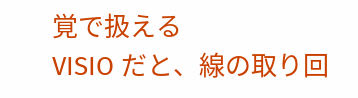覚で扱える
VISIO だと、線の取り回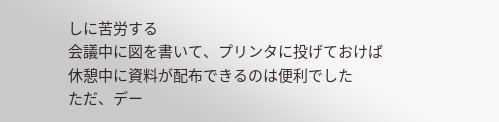しに苦労する
会議中に図を書いて、プリンタに投げておけば
休憩中に資料が配布できるのは便利でした
ただ、デー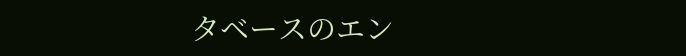タベースのエン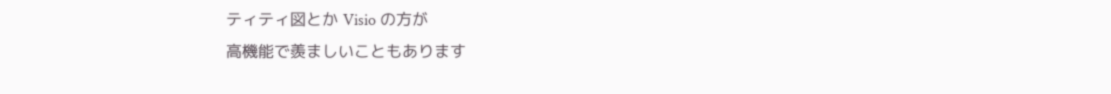ティティ図とか Visio の方が
高機能で羨ましいこともあります